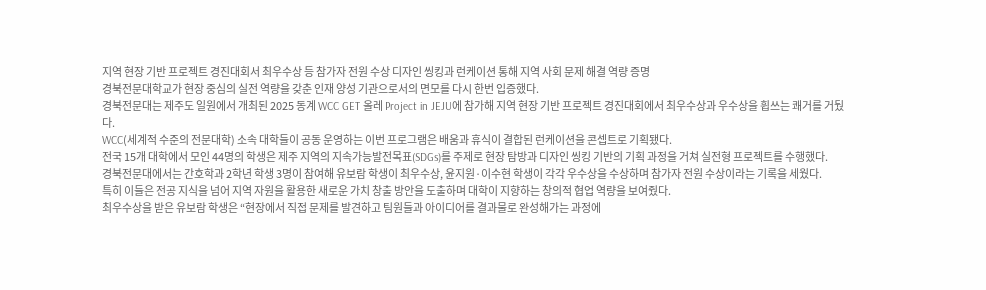지역 현장 기반 프로젝트 경진대회서 최우수상 등 참가자 전원 수상 디자인 씽킹과 런케이션 통해 지역 사회 문제 해결 역량 증명
경북전문대학교가 현장 중심의 실전 역량을 갖춘 인재 양성 기관으로서의 면모를 다시 한번 입증했다.
경북전문대는 제주도 일원에서 개최된 2025 동계 WCC GET 올레 Project in JEJU에 참가해 지역 현장 기반 프로젝트 경진대회에서 최우수상과 우수상을 휩쓰는 쾌거를 거뒀다.
WCC(세계적 수준의 전문대학) 소속 대학들이 공동 운영하는 이번 프로그램은 배움과 휴식이 결합된 런케이션을 콘셉트로 기획됐다.
전국 15개 대학에서 모인 44명의 학생은 제주 지역의 지속가능발전목표(SDGs)를 주제로 현장 탐방과 디자인 씽킹 기반의 기획 과정을 거쳐 실전형 프로젝트를 수행했다.
경북전문대에서는 간호학과 2학년 학생 3명이 참여해 유보람 학생이 최우수상, 윤지원·이수현 학생이 각각 우수상을 수상하며 참가자 전원 수상이라는 기록을 세웠다.
특히 이들은 전공 지식을 넘어 지역 자원을 활용한 새로운 가치 창출 방안을 도출하며 대학이 지향하는 창의적 협업 역량을 보여줬다.
최우수상을 받은 유보람 학생은 “현장에서 직접 문제를 발견하고 팀원들과 아이디어를 결과물로 완성해가는 과정에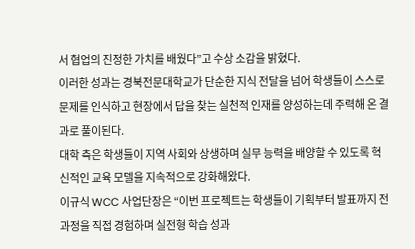서 협업의 진정한 가치를 배웠다”고 수상 소감을 밝혔다.
이러한 성과는 경북전문대학교가 단순한 지식 전달을 넘어 학생들이 스스로 문제를 인식하고 현장에서 답을 찾는 실천적 인재를 양성하는데 주력해 온 결과로 풀이된다.
대학 측은 학생들이 지역 사회와 상생하며 실무 능력을 배양할 수 있도록 혁신적인 교육 모델을 지속적으로 강화해왔다.
이규식 WCC 사업단장은 “이번 프로젝트는 학생들이 기획부터 발표까지 전 과정을 직접 경험하며 실전형 학습 성과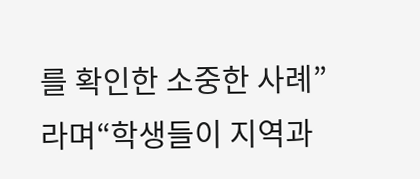를 확인한 소중한 사례”라며“학생들이 지역과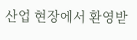산업 현장에서 환영받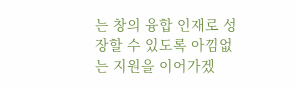는 창의 융합 인재로 성장할 수 있도록 아낌없는 지원을 이어가겠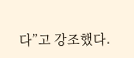다”고 강조했다.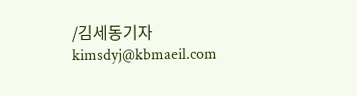/김세동기자 kimsdyj@kbmaeil.com